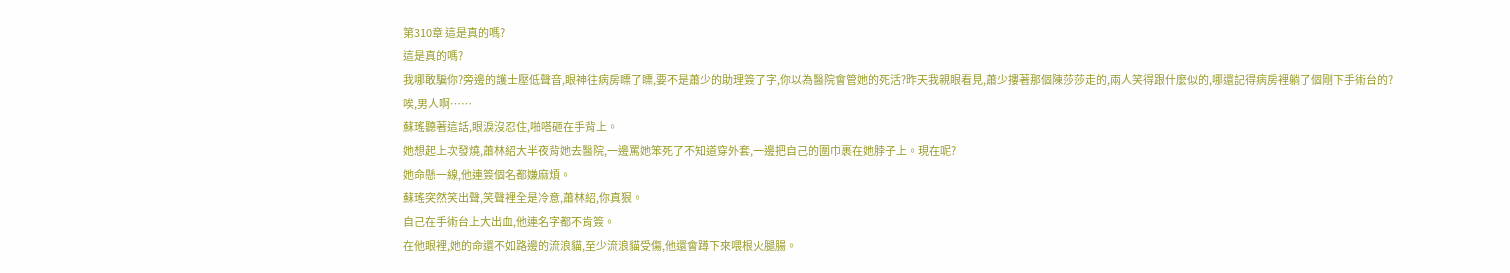第310章 這是真的嗎?
這是真的嗎?
我哪敢騙你?旁邊的護士壓低聲音,眼神往病房瞟了瞟,要不是蕭少的助理簽了字,你以為醫院會管她的死活?昨天我親眼看見,蕭少摟著那個陳莎莎走的,兩人笑得跟什麼似的,哪還記得病房裡躺了個剛下手術台的?
唉,男人啊……
蘇瑤聽著這話,眼淚沒忍住,啪嗒砸在手背上。
她想起上次發燒,蕭林紹大半夜背她去醫院,一邊罵她笨死了不知道穿外套,一邊把自己的圍巾裹在她脖子上。現在呢?
她命懸一線,他連簽個名都嫌麻煩。
蘇瑤突然笑出聲,笑聲裡全是冷意,蕭林紹,你真狠。
自己在手術台上大出血,他連名字都不肯簽。
在他眼裡,她的命還不如路邊的流浪貓,至少流浪貓受傷,他還會蹲下來喂根火腿腸。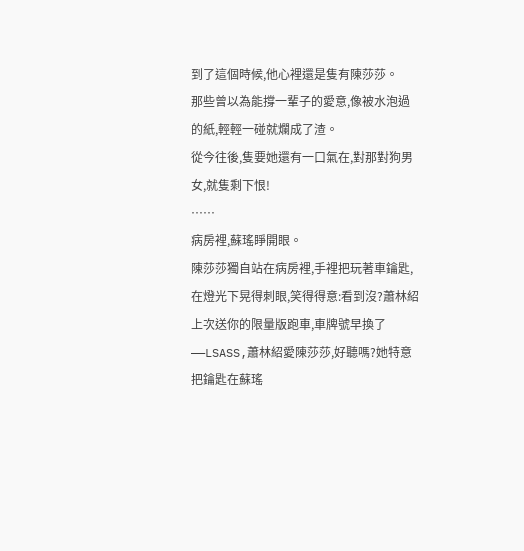到了這個時候,他心裡還是隻有陳莎莎。
那些曾以為能撐一輩子的愛意,像被水泡過的紙,輕輕一碰就爛成了渣。
從今往後,隻要她還有一口氣在,對那對狗男女,就隻剩下恨!
……
病房裡,蘇瑤睜開眼。
陳莎莎獨自站在病房裡,手裡把玩著車鑰匙,在燈光下晃得刺眼,笑得得意:看到沒?蕭林紹上次送你的限量版跑車,車牌號早換了——LSASS,蕭林紹愛陳莎莎,好聽嗎?她特意把鑰匙在蘇瑤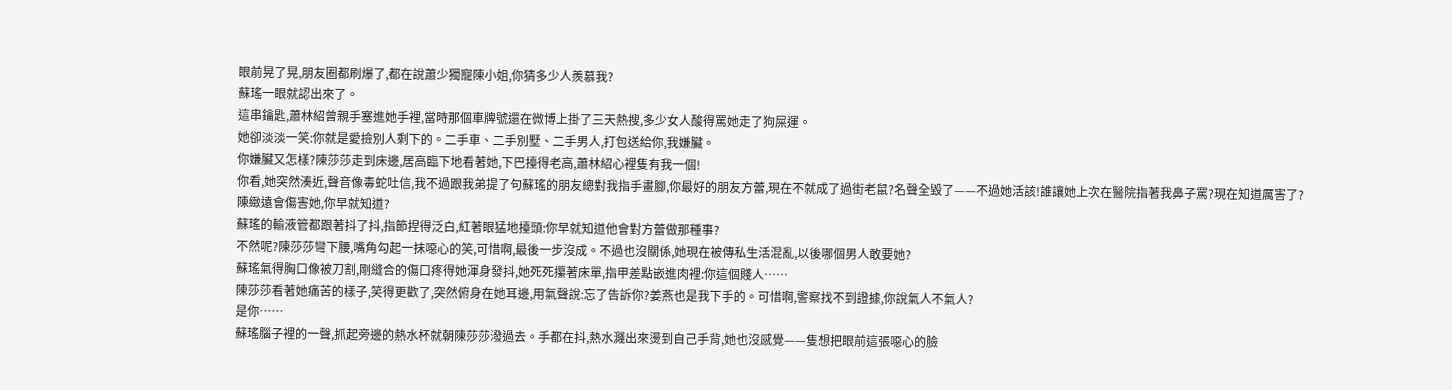眼前晃了晃,朋友圈都刷爆了,都在說蕭少獨寵陳小姐,你猜多少人羨慕我?
蘇瑤一眼就認出來了。
這串鑰匙,蕭林紹曾親手塞進她手裡,當時那個車牌號還在微博上掛了三天熱搜,多少女人酸得罵她走了狗屎運。
她卻淡淡一笑:你就是愛撿別人剩下的。二手車、二手別墅、二手男人,打包送給你,我嫌臟。
你嫌臟又怎樣?陳莎莎走到床邊,居高臨下地看著她,下巴擡得老高,蕭林紹心裡隻有我一個!
你看,她突然湊近,聲音像毒蛇吐信,我不過跟我弟提了句蘇瑤的朋友總對我指手畫腳,你最好的朋友方蕾,現在不就成了過街老鼠?名聲全毀了——不過她活該!誰讓她上次在醫院指著我鼻子罵?現在知道厲害了?
陳緻遠會傷害她,你早就知道?
蘇瑤的輸液管都跟著抖了抖,指節捏得泛白,紅著眼猛地擡頭:你早就知道他會對方蕾做那種事?
不然呢?陳莎莎彎下腰,嘴角勾起一抹噁心的笑,可惜啊,最後一步沒成。不過也沒關係,她現在被傳私生活混亂,以後哪個男人敢要她?
蘇瑤氣得胸口像被刀割,剛縫合的傷口疼得她渾身發抖,她死死攥著床單,指甲差點嵌進肉裡:你這個賤人……
陳莎莎看著她痛苦的樣子,笑得更歡了,突然俯身在她耳邊,用氣聲說:忘了告訴你?姜燕也是我下手的。可惜啊,警察找不到證據,你說氣人不氣人?
是你……
蘇瑤腦子裡的一聲,抓起旁邊的熱水杯就朝陳莎莎潑過去。手都在抖,熱水濺出來燙到自己手背,她也沒感覺——隻想把眼前這張噁心的臉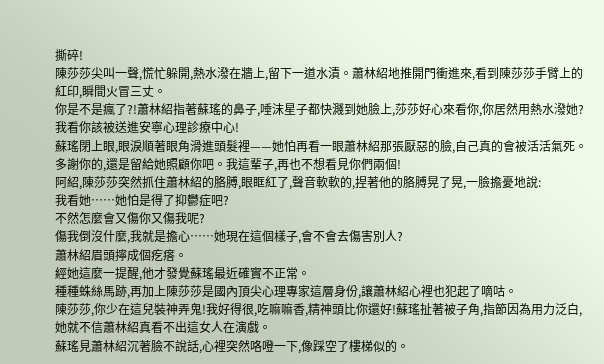撕碎!
陳莎莎尖叫一聲,慌忙躲開,熱水潑在牆上,留下一道水漬。蕭林紹地推開門衝進來,看到陳莎莎手臂上的紅印,瞬間火冒三丈。
你是不是瘋了?!蕭林紹指著蘇瑤的鼻子,唾沫星子都快濺到她臉上,莎莎好心來看你,你居然用熱水潑她?我看你該被送進安寧心理診療中心!
蘇瑤閉上眼,眼淚順著眼角滑進頭髮裡——她怕再看一眼蕭林紹那張厭惡的臉,自己真的會被活活氣死。多謝你的,還是留給她照顧你吧。我這輩子,再也不想看見你們兩個!
阿紹,陳莎莎突然抓住蕭林紹的胳膊,眼眶紅了,聲音軟軟的,捏著他的胳膊晃了晃,一臉擔憂地說:
我看她……她怕是得了抑鬱症吧?
不然怎麼會又傷你又傷我呢?
傷我倒沒什麼,我就是擔心……她現在這個樣子,會不會去傷害別人?
蕭林紹眉頭擰成個疙瘩。
經她這麼一提醒,他才發覺蘇瑤最近確實不正常。
種種蛛絲馬跡,再加上陳莎莎是國內頂尖心理專家這層身份,讓蕭林紹心裡也犯起了嘀咕。
陳莎莎,你少在這兒裝神弄鬼!我好得很,吃嘛嘛香,精神頭比你還好!蘇瑤扯著被子角,指節因為用力泛白,她就不信蕭林紹真看不出這女人在演戲。
蘇瑤見蕭林紹沉著臉不說話,心裡突然咯噔一下,像踩空了樓梯似的。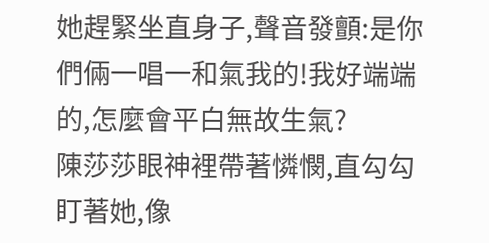她趕緊坐直身子,聲音發顫:是你們倆一唱一和氣我的!我好端端的,怎麼會平白無故生氣?
陳莎莎眼神裡帶著憐憫,直勾勾盯著她,像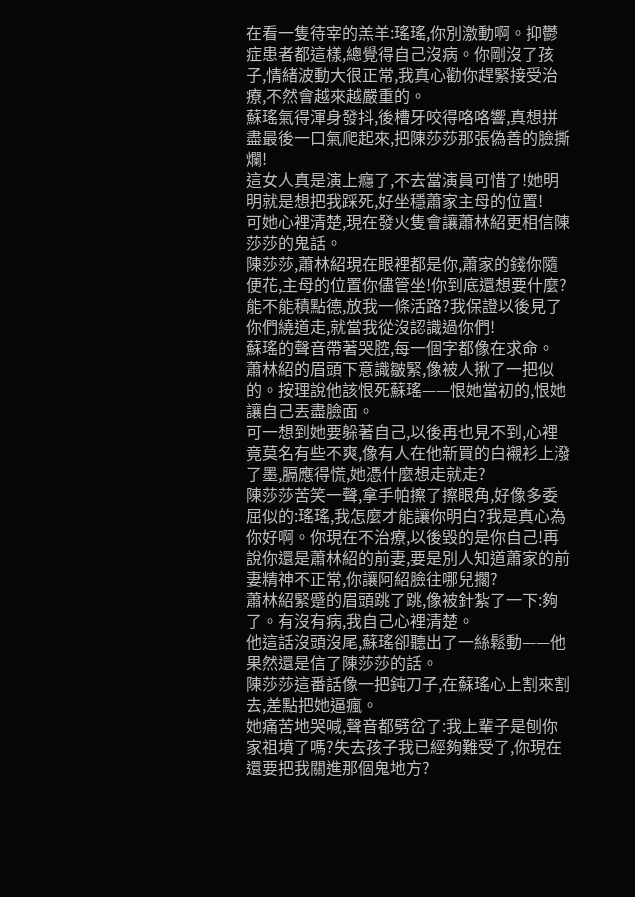在看一隻待宰的羔羊:瑤瑤,你別激動啊。抑鬱症患者都這樣,總覺得自己沒病。你剛沒了孩子,情緒波動大很正常,我真心勸你趕緊接受治療,不然會越來越嚴重的。
蘇瑤氣得渾身發抖,後槽牙咬得咯咯響,真想拼盡最後一口氣爬起來,把陳莎莎那張偽善的臉撕爛!
這女人真是演上癮了,不去當演員可惜了!她明明就是想把我踩死,好坐穩蕭家主母的位置!
可她心裡清楚,現在發火隻會讓蕭林紹更相信陳莎莎的鬼話。
陳莎莎,蕭林紹現在眼裡都是你,蕭家的錢你隨便花,主母的位置你儘管坐!你到底還想要什麼?能不能積點德,放我一條活路?我保證以後見了你們繞道走,就當我從沒認識過你們!
蘇瑤的聲音帶著哭腔,每一個字都像在求命。
蕭林紹的眉頭下意識皺緊,像被人揪了一把似的。按理說他該恨死蘇瑤——恨她當初的,恨她讓自己丟盡臉面。
可一想到她要躲著自己,以後再也見不到,心裡竟莫名有些不爽,像有人在他新買的白襯衫上潑了墨,膈應得慌,她憑什麼想走就走?
陳莎莎苦笑一聲,拿手帕擦了擦眼角,好像多委屈似的:瑤瑤,我怎麼才能讓你明白?我是真心為你好啊。你現在不治療,以後毀的是你自己!再說你還是蕭林紹的前妻,要是別人知道蕭家的前妻精神不正常,你讓阿紹臉往哪兒擱?
蕭林紹緊蹙的眉頭跳了跳,像被針紮了一下:夠了。有沒有病,我自己心裡清楚。
他這話沒頭沒尾,蘇瑤卻聽出了一絲鬆動——他果然還是信了陳莎莎的話。
陳莎莎這番話像一把鈍刀子,在蘇瑤心上割來割去,差點把她逼瘋。
她痛苦地哭喊,聲音都劈岔了:我上輩子是刨你家祖墳了嗎?失去孩子我已經夠難受了,你現在還要把我關進那個鬼地方?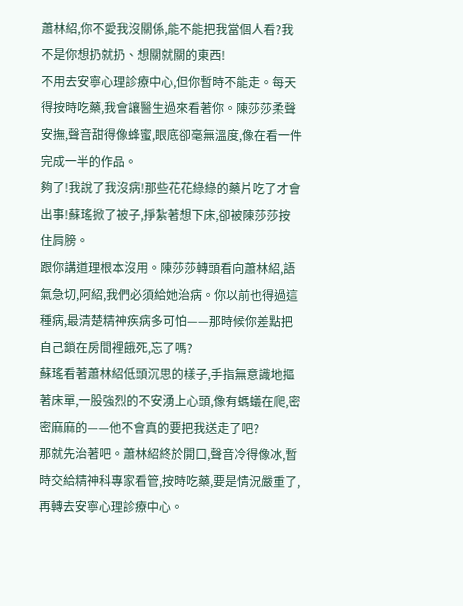蕭林紹,你不愛我沒關係,能不能把我當個人看?我不是你想扔就扔、想關就關的東西!
不用去安寧心理診療中心,但你暫時不能走。每天得按時吃藥,我會讓醫生過來看著你。陳莎莎柔聲安撫,聲音甜得像蜂蜜,眼底卻毫無溫度,像在看一件完成一半的作品。
夠了!我說了我沒病!那些花花綠綠的藥片吃了才會出事!蘇瑤掀了被子,掙紮著想下床,卻被陳莎莎按住肩膀。
跟你講道理根本沒用。陳莎莎轉頭看向蕭林紹,語氣急切,阿紹,我們必須給她治病。你以前也得過這種病,最清楚精神疾病多可怕——那時候你差點把自己鎖在房間裡餓死,忘了嗎?
蘇瑤看著蕭林紹低頭沉思的樣子,手指無意識地摳著床單,一股強烈的不安湧上心頭,像有螞蟻在爬,密密麻麻的——他不會真的要把我送走了吧?
那就先治著吧。蕭林紹終於開口,聲音冷得像冰,暫時交給精神科專家看管,按時吃藥,要是情況嚴重了,再轉去安寧心理診療中心。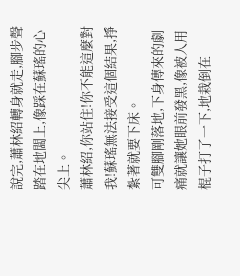說完,蕭林紹轉身就走,腳步聲踏在地闆上,像踩在蘇瑤的心尖上。
蕭林紹,你站住!你不能這麼對我!蘇瑤無法接受這個結果,掙紮著就要下床。
可雙腳剛落地,下身傳來的劇痛就讓她眼前發黑,像被人用棍子打了一下,地栽倒在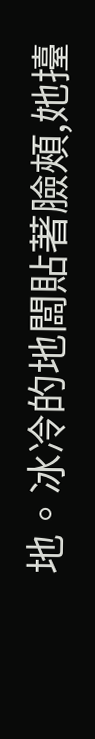地。冰冷的地闆貼著臉頰,她擡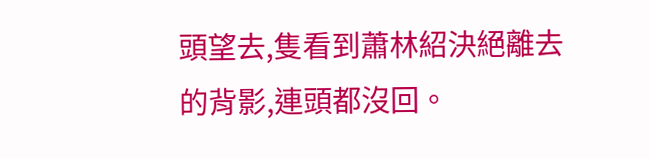頭望去,隻看到蕭林紹決絕離去的背影,連頭都沒回。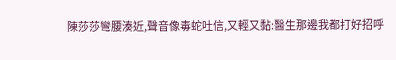陳莎莎彎腰湊近,聲音像毒蛇吐信,又輕又黏:醫生那邊我都打好招呼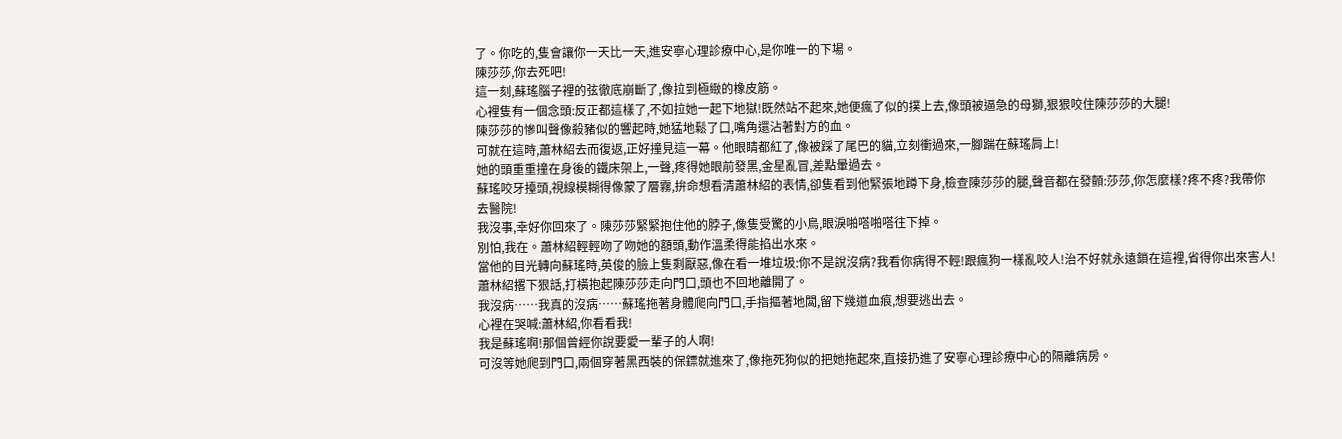了。你吃的,隻會讓你一天比一天,進安寧心理診療中心,是你唯一的下場。
陳莎莎,你去死吧!
這一刻,蘇瑤腦子裡的弦徹底崩斷了,像拉到極緻的橡皮筋。
心裡隻有一個念頭:反正都這樣了,不如拉她一起下地獄!既然站不起來,她便瘋了似的撲上去,像頭被逼急的母獅,狠狠咬住陳莎莎的大腿!
陳莎莎的慘叫聲像殺豬似的響起時,她猛地鬆了口,嘴角還沾著對方的血。
可就在這時,蕭林紹去而復返,正好撞見這一幕。他眼睛都紅了,像被踩了尾巴的貓,立刻衝過來,一腳踹在蘇瑤肩上!
她的頭重重撞在身後的鐵床架上,一聲,疼得她眼前發黑,金星亂冒,差點暈過去。
蘇瑤咬牙擡頭,視線模糊得像蒙了層霧,拚命想看清蕭林紹的表情,卻隻看到他緊張地蹲下身,檢查陳莎莎的腿,聲音都在發顫:莎莎,你怎麼樣?疼不疼?我帶你去醫院!
我沒事,幸好你回來了。陳莎莎緊緊抱住他的脖子,像隻受驚的小鳥,眼淚啪嗒啪嗒往下掉。
別怕,我在。蕭林紹輕輕吻了吻她的額頭,動作溫柔得能掐出水來。
當他的目光轉向蘇瑤時,英俊的臉上隻剩厭惡,像在看一堆垃圾:你不是說沒病?我看你病得不輕!跟瘋狗一樣亂咬人!治不好就永遠鎖在這裡,省得你出來害人!
蕭林紹撂下狠話,打橫抱起陳莎莎走向門口,頭也不回地離開了。
我沒病……我真的沒病……蘇瑤拖著身體爬向門口,手指摳著地闆,留下幾道血痕,想要逃出去。
心裡在哭喊:蕭林紹,你看看我!
我是蘇瑤啊!那個曾經你說要愛一輩子的人啊!
可沒等她爬到門口,兩個穿著黑西裝的保鏢就進來了,像拖死狗似的把她拖起來,直接扔進了安寧心理診療中心的隔離病房。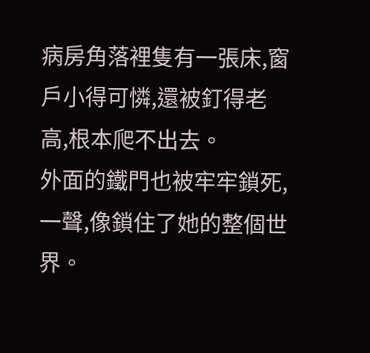病房角落裡隻有一張床,窗戶小得可憐,還被釘得老高,根本爬不出去。
外面的鐵門也被牢牢鎖死,一聲,像鎖住了她的整個世界。